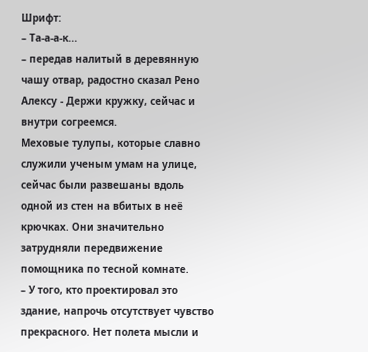Шрифт:
– Та-а-а-к...
– передав налитый в деревянную чашу отвар, радостно сказал Рено Алексу - Держи кружку, сейчас и внутри согреемся.
Меховые тулупы, которые славно служили ученым умам на улице, сейчас были развешаны вдоль одной из стен на вбитых в неё крючках. Они значительно затрудняли передвижение помощника по тесной комнате.
– У того, кто проектировал это здание, напрочь отсутствует чувство прекрасного. Нет полета мысли и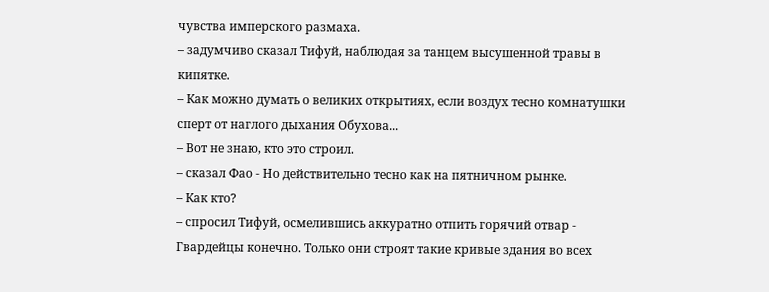чувства имперского размаха.
– задумчиво сказал Тифуй, наблюдая за танцем высушенной травы в кипятке.
– Как можно думать о великих открытиях, если воздух тесно комнатушки сперт от наглого дыхания Обухова...
– Вот не знаю, кто это строил.
– сказал Фао - Но действительно тесно как на пятничном рынке.
– Как кто?
– спросил Тифуй, осмелившись аккуратно отпить горячий отвар - Гвардейцы конечно. Только они строят такие кривые здания во всех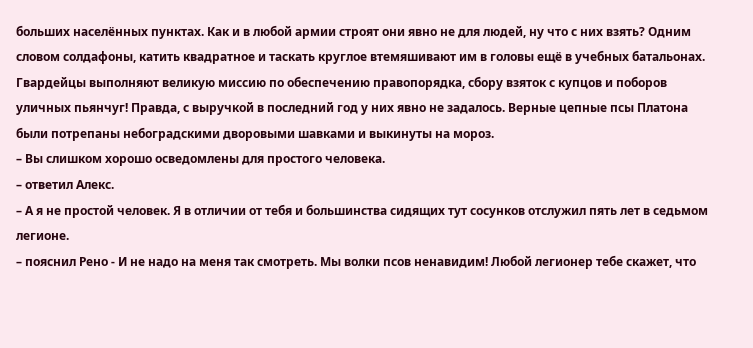больших населённых пунктах. Как и в любой армии строят они явно не для людей, ну что с них взять? Одним словом солдафоны, катить квадратное и таскать круглое втемяшивают им в головы ещё в учебных батальонах. Гвардейцы выполняют великую миссию по обеспечению правопорядка, сбору взяток с купцов и поборов уличных пьянчуг! Правда, с выручкой в последний год у них явно не задалось. Верные цепные псы Платона были потрепаны небоградскими дворовыми шавками и выкинуты на мороз.
– Вы слишком хорошо осведомлены для простого человека.
– ответил Алекс.
– А я не простой человек. Я в отличии от тебя и большинства сидящих тут сосунков отслужил пять лет в седьмом легионе.
– пояснил Рено - И не надо на меня так смотреть. Мы волки псов ненавидим! Любой легионер тебе скажет, что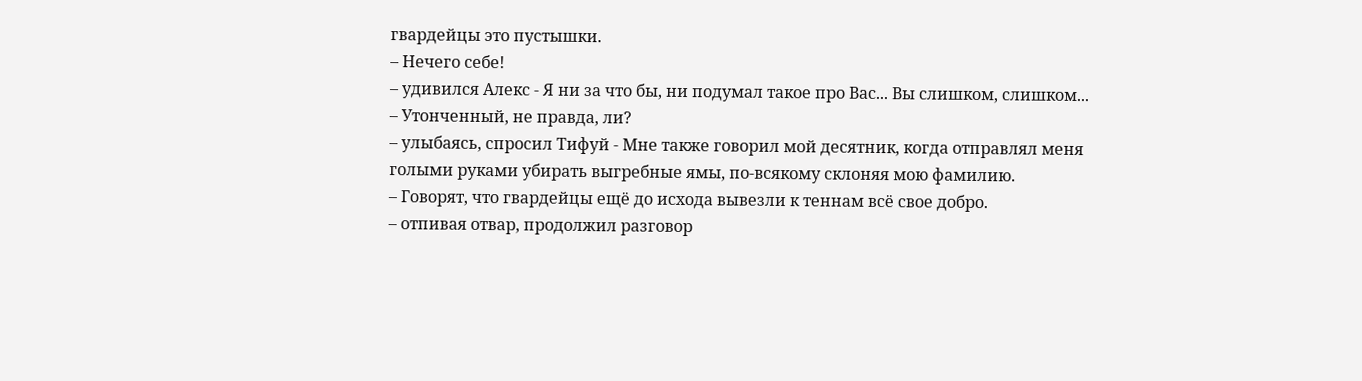гвардейцы это пустышки.
– Нечего себе!
– удивился Алекс - Я ни за что бы, ни подумал такое про Вас... Вы слишком, слишком...
– Утонченный, не правда, ли?
– улыбаясь, спросил Тифуй - Мне также говорил мой десятник, когда отправлял меня голыми руками убирать выгребные ямы, по-всякому склоняя мою фамилию.
– Говорят, что гвардейцы ещё до исхода вывезли к теннам всё свое добро.
– отпивая отвар, продолжил разговор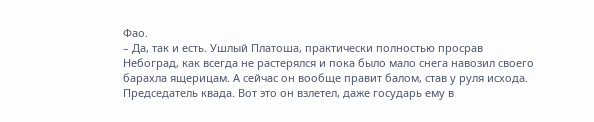Фао.
– Да, так и есть. Ушлый Платоша, практически полностью просрав Небоград, как всегда не растерялся и пока было мало снега навозил своего барахла ящерицам. А сейчас он вообще правит балом, став у руля исхода. Председатель квада. Вот это он взлетел, даже государь ему в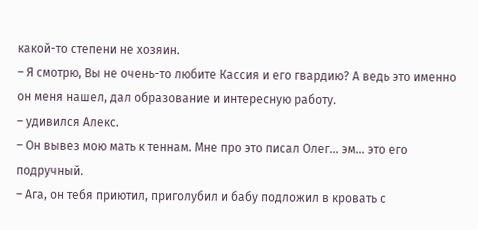какой-то степени не хозяин.
– Я смотрю, Вы не очень-то любите Кассия и его гвардию? А ведь это именно он меня нашел, дал образование и интересную работу.
– удивился Алекс.
– Он вывез мою мать к теннам. Мне про это писал Олег... эм... это его подручный.
– Ага, он тебя приютил, приголубил и бабу подложил в кровать с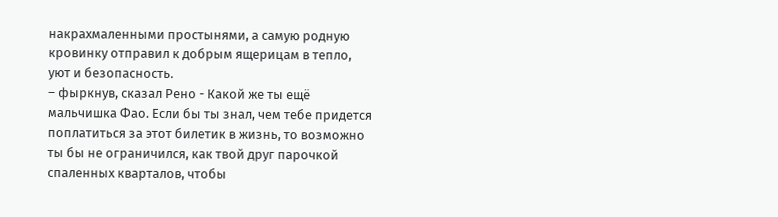накрахмаленными простынями, а самую родную кровинку отправил к добрым ящерицам в тепло, уют и безопасность.
– фыркнув, сказал Рено - Какой же ты ещё мальчишка Фао. Если бы ты знал, чем тебе придется поплатиться за этот билетик в жизнь, то возможно ты бы не ограничился, как твой друг парочкой спаленных кварталов, чтобы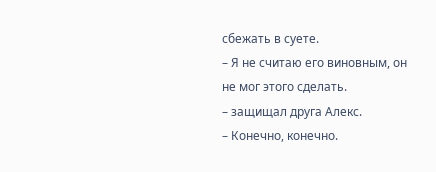сбежать в суете.
– Я не считаю его виновным, он не мог этого сделать.
– защищал друга Алекс.
– Конечно, конечно.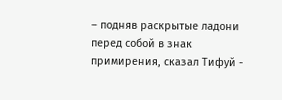– подняв раскрытые ладони перед собой в знак примирения, сказал Тифуй -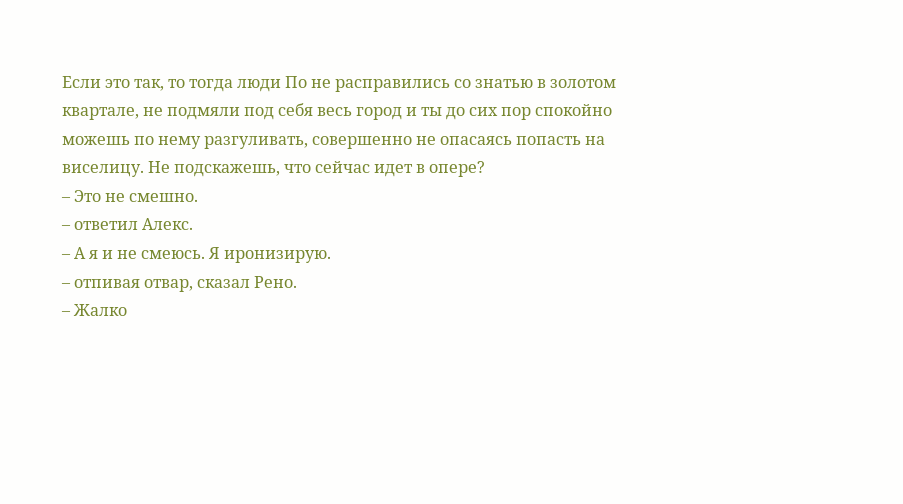Если это так, то тогда люди По не расправились со знатью в золотом квартале, не подмяли под себя весь город и ты до сих пор спокойно можешь по нему разгуливать, совершенно не опасаясь попасть на виселицу. Не подскажешь, что сейчас идет в опере?
– Это не смешно.
– ответил Алекс.
– А я и не смеюсь. Я иронизирую.
– отпивая отвар, сказал Рено.
– Жалко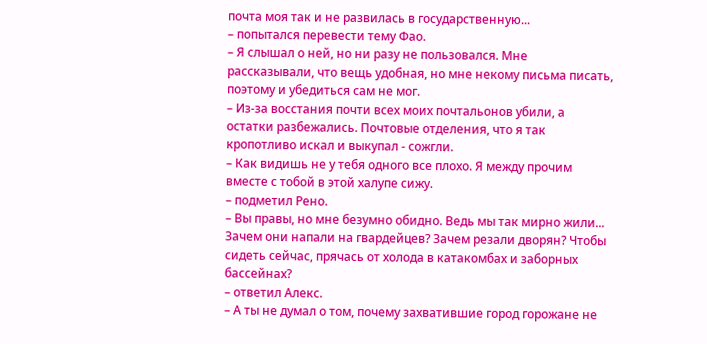почта моя так и не развилась в государственную...
– попытался перевести тему Фао.
– Я слышал о ней, но ни разу не пользовался. Мне рассказывали, что вещь удобная, но мне некому письма писать, поэтому и убедиться сам не мог.
– Из-за восстания почти всех моих почтальонов убили, а остатки разбежались. Почтовые отделения, что я так кропотливо искал и выкупал - сожгли.
– Как видишь не у тебя одного все плохо. Я между прочим вместе с тобой в этой халупе сижу.
– подметил Рено.
– Вы правы, но мне безумно обидно. Ведь мы так мирно жили... Зачем они напали на гвардейцев? Зачем резали дворян? Чтобы сидеть сейчас, прячась от холода в катакомбах и заборных бассейнах?
– ответил Алекс.
– А ты не думал о том, почему захватившие город горожане не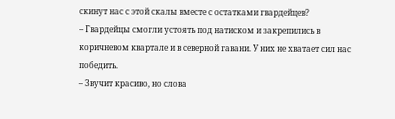скинут нас с этой скалы вместе с остатками гвардейцев?
– Гвардейцы смогли устоять под натиском и закрепились в коричневом квартале и в северной гавани. У них не хватает сил нас победить.
– Звучит красиво, но слова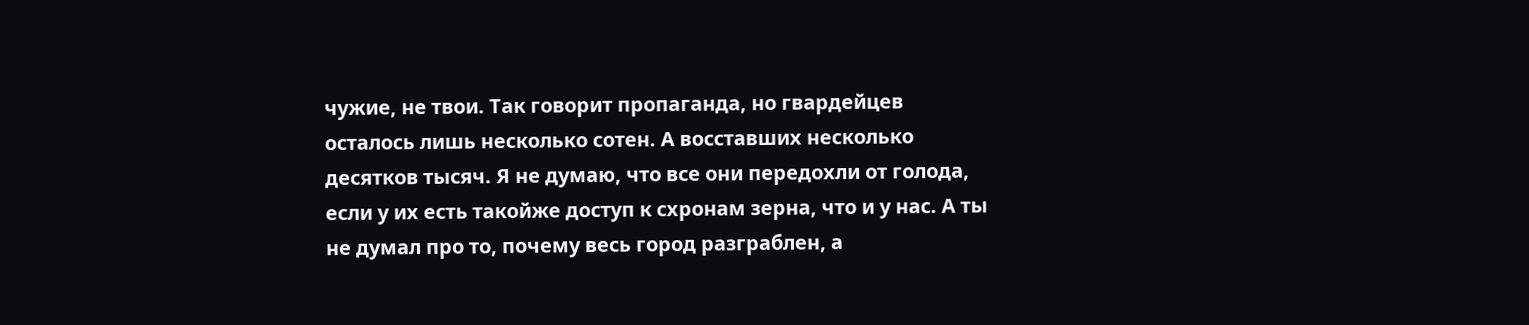чужие, не твои. Так говорит пропаганда, но гвардейцев осталось лишь несколько сотен. А восставших несколько десятков тысяч. Я не думаю, что все они передохли от голода, если у их есть такойже доступ к схронам зерна, что и у нас. А ты не думал про то, почему весь город разграблен, а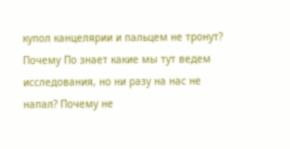купол канцелярии и пальцем не тронут? Почему По знает какие мы тут ведем исследования, но ни разу на нас не напал? Почему не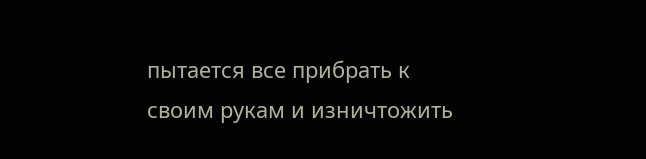пытается все прибрать к своим рукам и изничтожить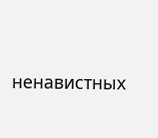ненавистных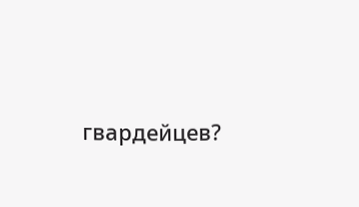гвардейцев?